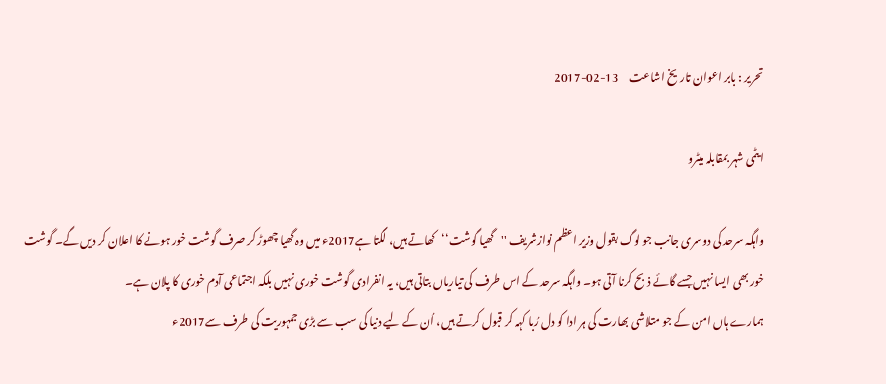تحریر : بابر اعوان تاریخ اشاعت     13-02-2017

ایٹمی شہر بمقابلہ میٹرو

واہگہ سرحد کی دوسری جانب جو لوگ بقول وزیر اعظم نوازشریف ''گھیا گوشت‘‘کھاتے ہیں، لگتا ہے2017ء میں وہ گھیا چھوڑ کر صرف گوشت خور ہونے کا اعلان کر دیں گے۔ گوشت خور بھی ایسا نہیں جسے گائے ذبح کرنا آتی ہو۔ واہگہ سرحد کے اس طرف کی تیاریاں بتاتی ہیں، یہ انفرادی گوشت خوری نہیں بلکہ اجتماعی آدم خوری کا پلان ہے۔
ہمارے ہاں امن کے جو متلاشی بھارت کی ہر ادا کو دل رُبا کہہ کر قبول کرتے ہیں، اُن کے لیے دنیا کی سب سے بڑی جمہوریت کی طرف سے2017ء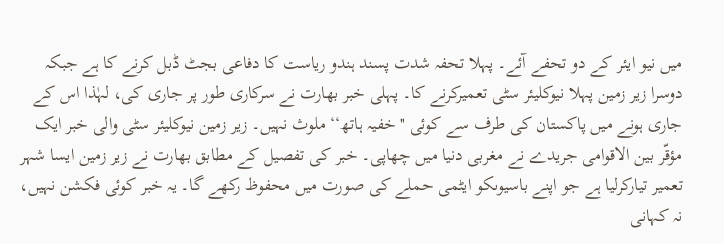میں نیو ایئر کے دو تحفے آئے۔ پہلا تحفہ شدت پسند ہندو ریاست کا دفاعی بجٹ ڈبل کرنے کا ہے جبکہ دوسرا زیر زمین پہلا نیوکلیئر سٹی تعمیرکرنے کا۔ پہلی خبر بھارت نے سرکاری طور پر جاری کی، لہٰذا اس کے جاری ہونے میں پاکستان کی طرف سے کوئی ''خفیہ ہاتھ‘‘ ملوث نہیں۔ زیر زمین نیوکلیئر سٹی والی خبر ایک مؤقّر بین الاقوامی جریدے نے مغربی دنیا میں چھاپی۔ خبر کی تفصیل کے مطابق بھارت نے زیر زمین ایسا شہر تعمیر تیارکرلیا ہے جو اپنے باسیوںکو ایٹمی حملے کی صورت میں محفوظ رکھے گا۔ یہ خبر کوئی فکشن نہیں، نہ کہانی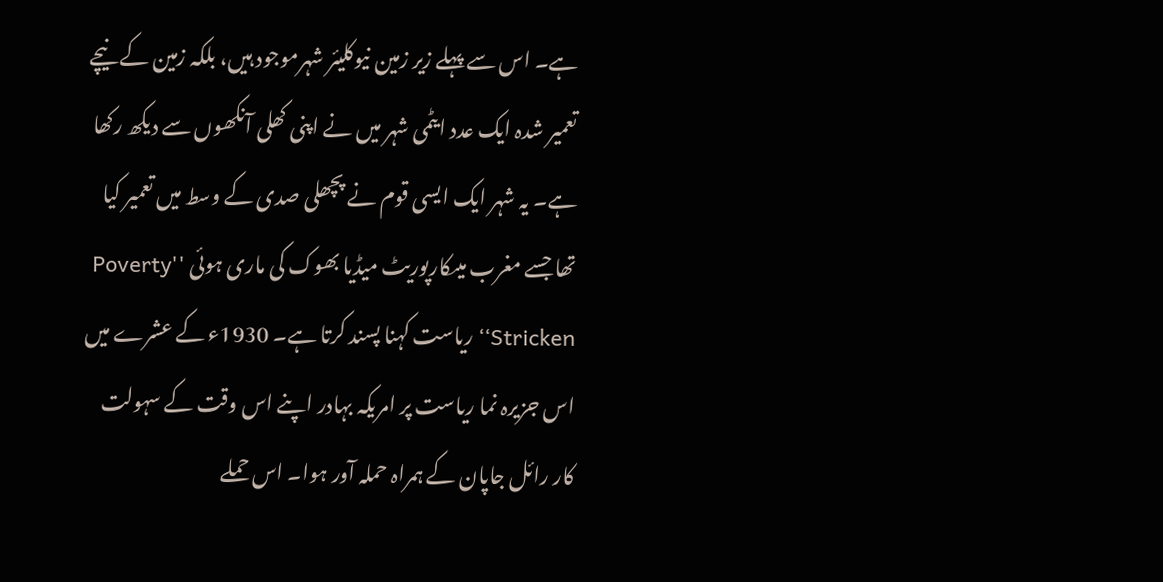ہے۔ اس سے پہلے زیر زمین نیوکلیئر شہرموجود ہیں، بلکہ زمین کے نیچے تعمیر شدہ ایک عدد ایٹمی شہر میں نے اپنی کھلی آنکھوں سے دیکھ رکھا ہے۔ یہ شہر ایک ایسی قوم نے پچھلی صدی کے وسط میں تعمیر کیا تھا جسے مغرب میںکارپوریٹ میڈیا بھوک کی ماری ہوئی ''Poverty Stricken‘‘ ریاست کہنا پسند کرتا ہے۔ 1930ء کے عشرے میں اس جزیرہ نما ریاست پر امریکہ بہادر اپنے اس وقت کے سہولت کار رائل جاپان کے ہمراہ حملہ آور ہوا۔ اس حملے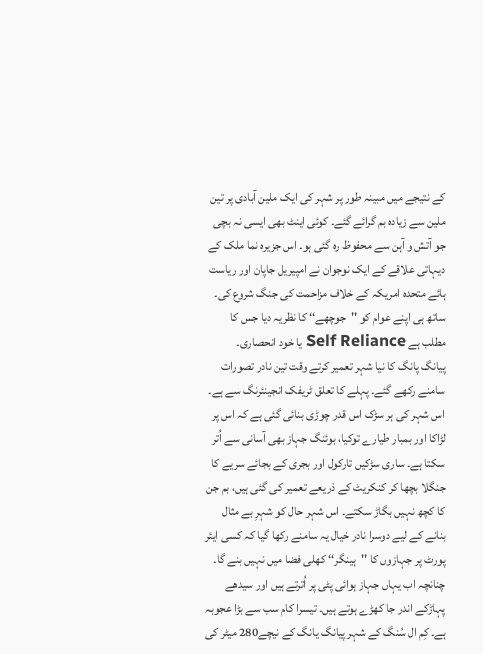کے نتیجے میں مبینہ طور پر شہر کی ایک ملین آبادی پر تین ملین سے زیادہ بم گرائے گئے۔ کوئی اینٹ بھی ایسی نہ بچی جو آتش و آہن سے محفوظ رہ گئی ہو۔ اس جزیرہ نما ملک کے دیہاتی علاقے کے ایک نوجوان نے امپیریل جاپان اور ریاست ہائے متحدہ امریکہ کے خلاف مزاحمت کی جنگ شروع کی۔ ساتھ ہی اپنے عوام کو ''جوچھے‘‘ کا نظریہ دیا جس کا مطلب ہے Self Reliance یا خود انحصاری۔
پیانگ پانگ کا نیا شہر تعمیر کرتے وقت تین نادر تصورات سامنے رکھے گئے۔ پہلے کا تعلق ٹریفک انجینئرنگ سے ہے۔ اس شہر کی ہر سڑک اس قدر چوڑی بنائی گئی ہے کہ اس پر لڑاکا اور بمبار طیارے توکیا، بوئنگ جہاز بھی آسانی سے اُتر سکتا ہے۔ ساری سڑکیں تارکول اور بجری کے بجائے سریے کا جنگلا بچھا کر کنکریٹ کے ذریعے تعمیر کی گئی ہیں، بم جن کا کچھ نہیں بگاڑ سکتے۔ اس شہر حال کو شہرِ بے مثال بنانے کے لیے دوسرا نادر خیال یہ سامنے رکھا گیا کہ کسی ایئر پورٹ پر جہازوں کا ''ہینگر‘‘ کھلی فضا میں نہیں بنے گا۔ چنانچہ اب یہاں جہاز ہوائی پٹی پر اُترتے ہیں اور سیدھے پہاڑکے اندر جا کھڑے ہوتے ہیں۔ تیسرا کام سب سے بڑا عجوبہ ہے۔ کِم ال سُنگ کے شہر پیانگ یانگ کے نیچے280 میٹر کی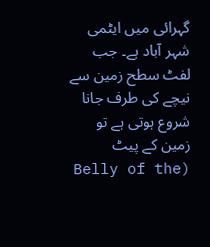گہرائی میں ایٹمی شہر آباد ہے۔ جب لفٹ سطح زمین سے نیچے کی طرف جانا شروع ہوتی ہے تو زمین کے پیٹ (Belly of the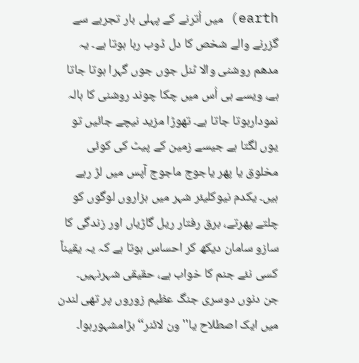earth) میں اُترنے کے پہلی بار تجربے سے گزرنے والے شخص کا دل ڈوب رہا ہوتا ہے۔ یہ مدھم روشنی والا ٹنل جوں جوں گہرا ہوتا جاتا ہے، ویسے ہی اُس میں چکا چوند روشنی کا ہالہ نمودارہوتا جاتا ہے۔ تھوڑا مزید نیچے جائیں تو یوں لگتا ہے جیسے زمین کے پیٹ کی کوئی مخلوق یا پھر یاجوج ماجوج آپس میں لڑ رہے ہیں۔ یکدم نیوکلیئر شہر میں ہزاروں لوگوں کو چلتے پھرتے، برق رفتار ریل گاڑیاں اور زندگی کا سازو سامان دیکھ کر احساس ہوتا ہے کہ یہ یقیناً کسی نئے جنم کا خواب ہے، حقیقی شہرنہیں۔
جن دنوں دوسری جنگ عظیم زوروں پر تھی لندن میں ایک اصطلاح یا'' ون لائنر‘‘ بڑامشہورہوا۔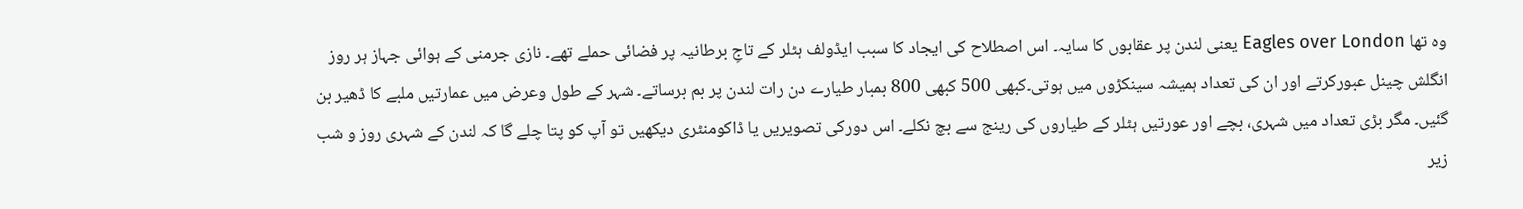وہ تھا Eagles over London یعنی لندن پر عقابوں کا سایہ۔ اس اصطلاح کی ایجاد کا سبب ایڈولف ہٹلر کے تاجِ برطانیہ پر فضائی حملے تھے۔ نازی جرمنی کے ہوائی جہاز ہر روز انگلش چینل عبورکرتے اور ان کی تعداد ہمیشہ سینکڑوں میں ہوتی۔کبھی 500 کبھی 800 بمبار طیارے دن رات لندن پر بم برساتے۔ شہر کے طول وعرض میں عمارتیں ملبے کا ڈھیر بن گئیں۔ مگر بڑی تعداد میں شہری، بچے اور عورتیں ہٹلر کے طیاروں کی رینج سے بچ نکلے۔ اس دورکی تصویریں یا ڈاکومنٹری دیکھیں تو آپ کو پتا چلے گا کہ لندن کے شہری روز و شب زیر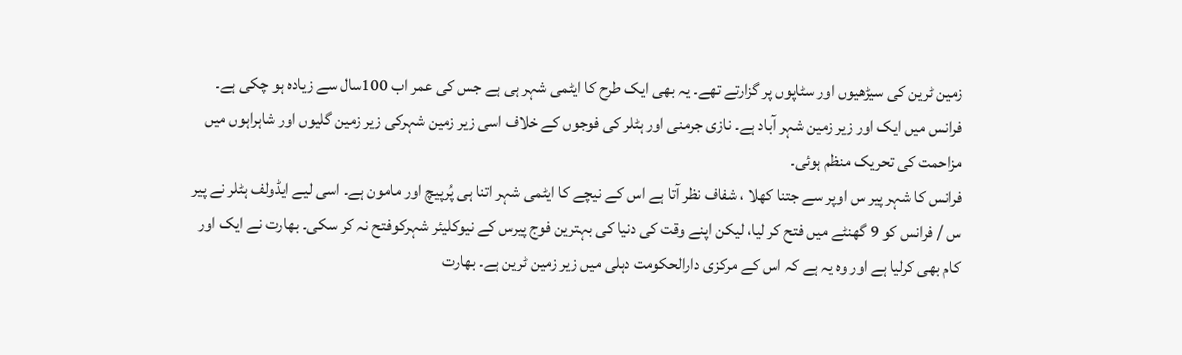زمین ٹرین کی سیڑھیوں اور سٹاپوں پر گزارتے تھے۔ یہ بھی ایک طرح کا ایٹمی شہر ہی ہے جس کی عمر اب 100سال سے زیادہ ہو چکی ہے۔ فرانس میں ایک اور زیر زمین شہر آباد ہے۔ نازی جرمنی اور ہٹلر کی فوجوں کے خلاف اسی زیر زمین شہرکی زیر زمین گلیوں اور شاہراہوں میں مزاحمت کی تحریک منظم ہوئی۔
فرانس کا شہر پیر س اوپر سے جتنا کھلا ، شفاف نظر آتا ہے اس کے نیچے کا ایٹمی شہر اتنا ہی پُرپیچ اور مامون ہے۔ اسی لیے ایڈولف ہٹلر نے پیر س / فرانس کو 9 گھنٹے میں فتح کر لیا، لیکن اپنے وقت کی دنیا کی بہترین فوج پیرس کے نیوکلیئر شہرکوفتح نہ کر سکی۔ بھارت نے ایک اور کام بھی کرلیا ہے اور وہ یہ ہے کہ اس کے مرکزی دارالحکومت دہلی میں زیر زمین ٹرین ہے۔ بھارت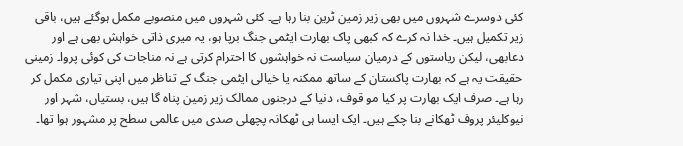کئی دوسرے شہروں میں بھی زیر زمین ٹرین بنا رہا ہے۔ کئی شہروں میں منصوبے مکمل ہوگئے ہیں، باقی زیر تکمیل ہیں۔ خدا نہ کرے کہ کبھی پاک بھارت ایٹمی جنگ برپا ہو، یہ میری ذاتی خواہش بھی ہے اور دعابھی، لیکن ریاستوں کے درمیان سیاست نہ خواہشوں کا احترام کرتی ہے نہ مناجات کی کوئی پروا۔ زمینی حقیقت یہ ہے کہ بھارت پاکستان کے ساتھ ممکنہ یا خیالی ایٹمی جنگ کے تناظر میں اپنی تیاری مکمل کر رہا ہے۔ صرف ایک بھارت پر کیا مو قوف، دنیا کے درجنوں ممالک زیر زمین پناہ گا ہیں، بستیاں، شہر اور نیوکلیئر پروف ٹھکانے بنا چکے ہیں۔ ایک ایسا ہی ٹھکانہ پچھلی صدی میں عالمی سطح پر مشہور ہوا تھا۔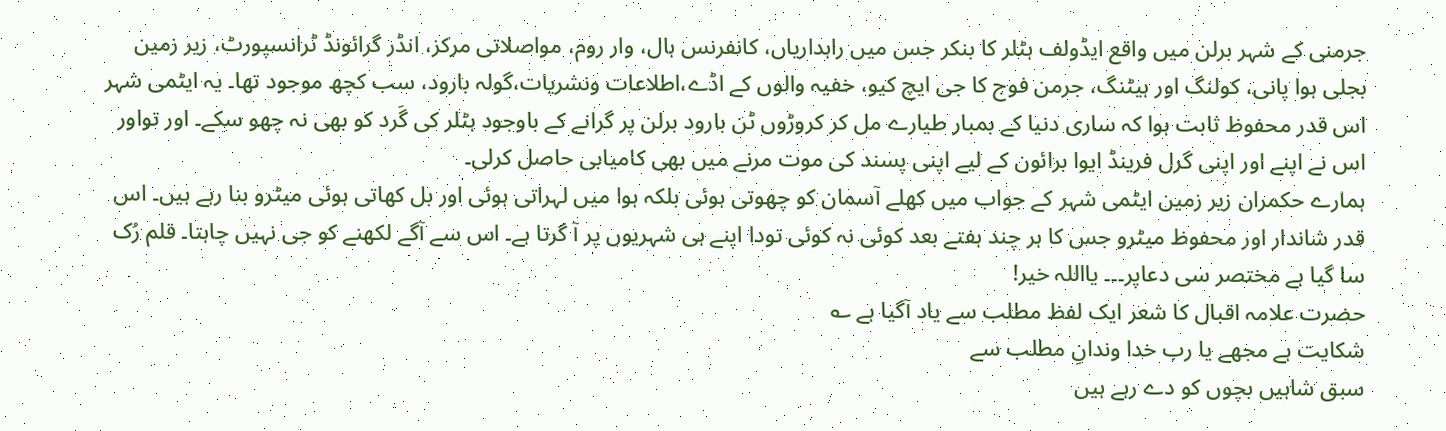جرمنی کے شہر برلن میں واقع ایڈولف ہٹلر کا بنکر جس میں راہداریاں، کانفرنس ہال، وار روم، مواصلاتی مرکز، انڈر گرائونڈ ٹرانسپورٹ، زیر زمین بجلی ہوا پانی، کولنگ اور ہیٹنگ، جرمن فوج کا جی ایچ کیو، خفیہ والوں کے اڈے،اطلاعات ونشریات،گولہ بارود، سب کچھ موجود تھا۔ یہ ایٹمی شہر اس قدر محفوظ ثابت ہوا کہ ساری دنیا کے بمبار طیارے مل کر کروڑوں ٹن بارود برلن پر گرانے کے باوجود ہٹلر کی گَرد کو بھی نہ چھو سکے۔ اور تواور اس نے اپنے اور اپنی گرل فرینڈ ایوا برائون کے لیے اپنی پسند کی موت مرنے میں بھی کامیابی حاصل کرلی۔
ہمارے حکمران زیر زمین ایٹمی شہر کے جواب میں کھلے آسمان کو چھوتی ہوئی بلکہ ہوا میں لہراتی ہوئی اور بل کھاتی ہوئی میٹرو بنا رہے ہیں۔ اس قدر شاندار اور محفوظ میٹرو جس کا ہر چند ہفتے بعد کوئی نہ کوئی تودا اپنے ہی شہریوں پر آ گرتا ہے۔ اس سے آگے لکھنے کو جی نہیں چاہتا۔ قلم رُک سا گیا ہے مختصر سی دعاپر۔۔۔ یااللہ خیر!
حضرت علامہ اقبال کا شعر ایک لفظ مطلب سے یاد آگیا ہے ؎
شکایت ہے مجھے یا رب خدا وندانِ مطلب سے
سبق شاہیں بچوں کو دے رہے ہیں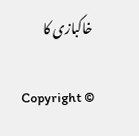خاکبازی کا

Copyright ©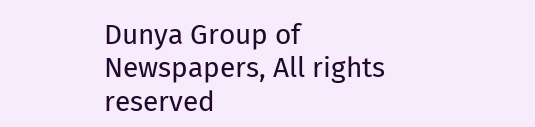Dunya Group of Newspapers, All rights reserved